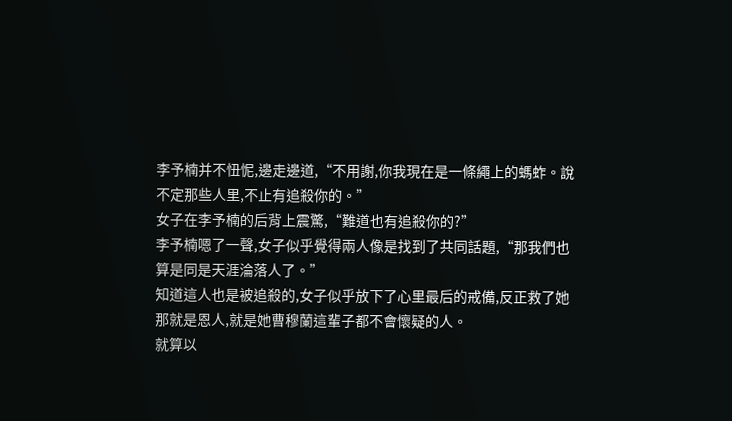李予楠并不忸怩,邊走邊道,“不用謝,你我現在是一條繩上的螞蚱。說不定那些人里,不止有追殺你的。”
女子在李予楠的后背上震驚,“難道也有追殺你的?”
李予楠嗯了一聲,女子似乎覺得兩人像是找到了共同話題,“那我們也算是同是天涯淪落人了。”
知道這人也是被追殺的,女子似乎放下了心里最后的戒備,反正救了她那就是恩人,就是她曹穆蘭這輩子都不會懷疑的人。
就算以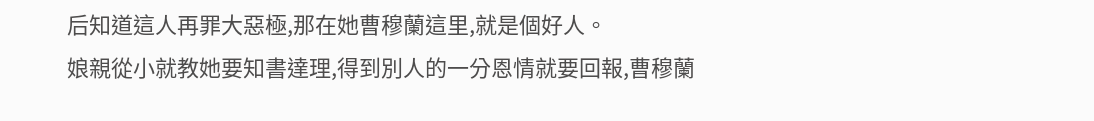后知道這人再罪大惡極,那在她曹穆蘭這里,就是個好人。
娘親從小就教她要知書達理,得到別人的一分恩情就要回報,曹穆蘭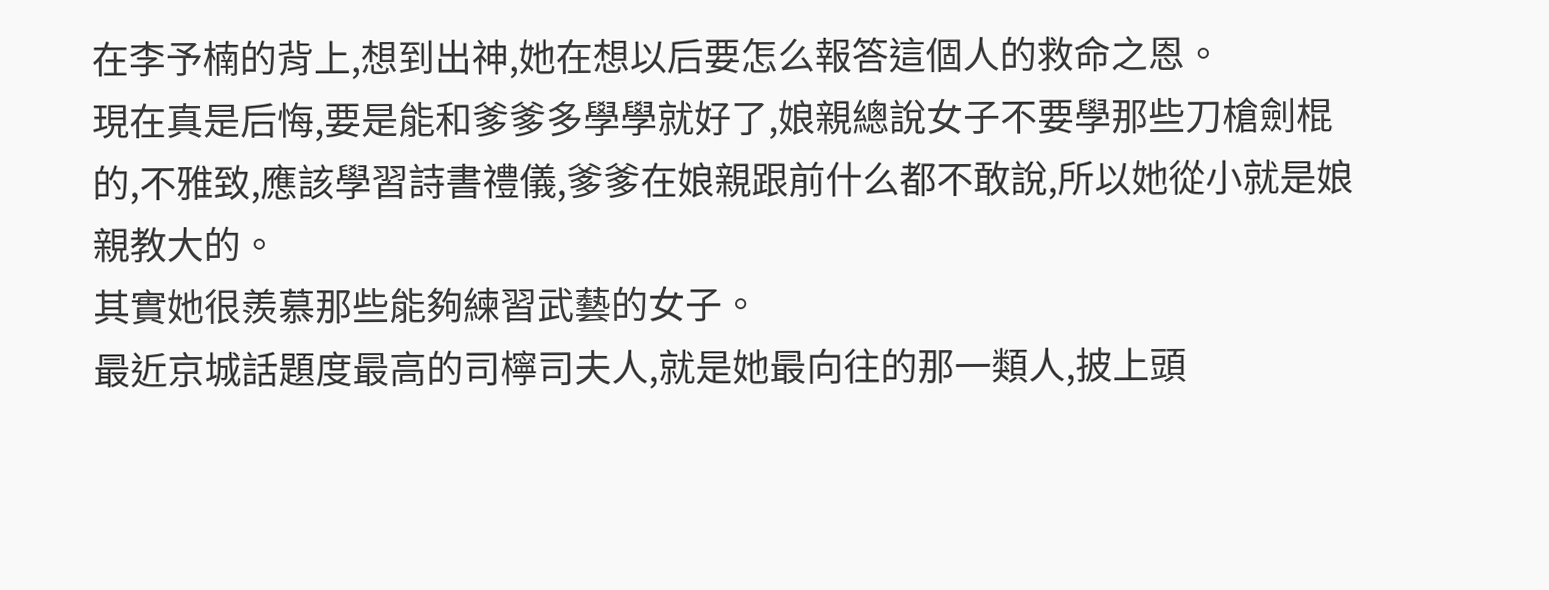在李予楠的背上,想到出神,她在想以后要怎么報答這個人的救命之恩。
現在真是后悔,要是能和爹爹多學學就好了,娘親總說女子不要學那些刀槍劍棍的,不雅致,應該學習詩書禮儀,爹爹在娘親跟前什么都不敢說,所以她從小就是娘親教大的。
其實她很羨慕那些能夠練習武藝的女子。
最近京城話題度最高的司檸司夫人,就是她最向往的那一類人,披上頭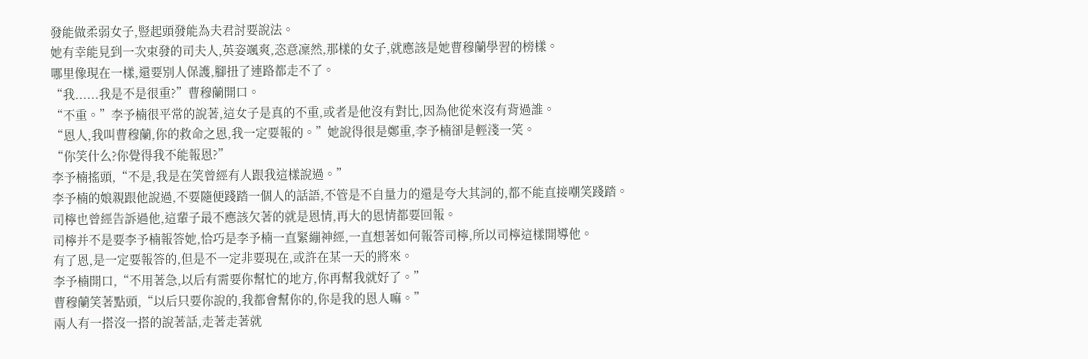發能做柔弱女子,豎起頭發能為夫君討要說法。
她有幸能見到一次束發的司夫人,英姿颯爽,恣意凜然,那樣的女子,就應該是她曹穆蘭學習的榜樣。
哪里像現在一樣,還要別人保護,腳扭了連路都走不了。
“我......我是不是很重?”曹穆蘭開口。
“不重。”李予楠很平常的說著,這女子是真的不重,或者是他沒有對比,因為他從來沒有背過誰。
“恩人,我叫曹穆蘭,你的救命之恩,我一定要報的。”她說得很是鄭重,李予楠卻是輕淺一笑。
“你笑什么?你覺得我不能報恩?”
李予楠搖頭,“不是,我是在笑曾經有人跟我這樣說過。”
李予楠的娘親跟他說過,不要隨便踐踏一個人的話語,不管是不自量力的還是夸大其詞的,都不能直接嘲笑踐踏。
司檸也曾經告訴過他,這輩子最不應該欠著的就是恩情,再大的恩情都要回報。
司檸并不是要李予楠報答她,恰巧是李予楠一直緊繃神經,一直想著如何報答司檸,所以司檸這樣開導他。
有了恩,是一定要報答的,但是不一定非要現在,或許在某一天的將來。
李予楠開口,“不用著急,以后有需要你幫忙的地方,你再幫我就好了。”
曹穆蘭笑著點頭,“以后只要你說的,我都會幫你的,你是我的恩人嘛。”
兩人有一搭沒一搭的說著話,走著走著就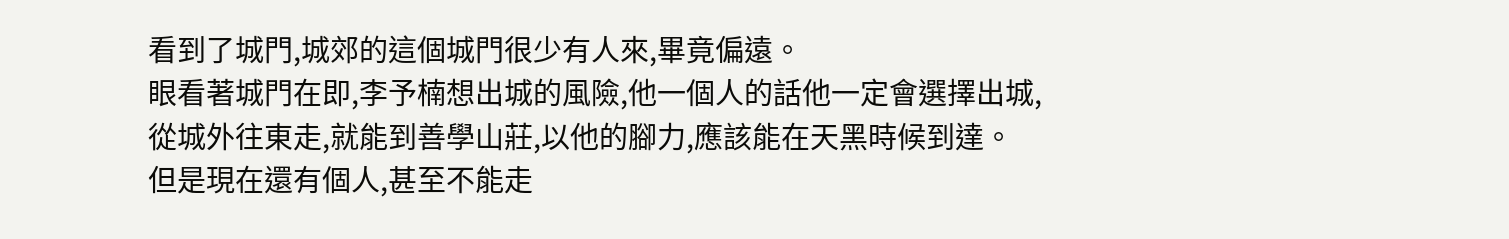看到了城門,城郊的這個城門很少有人來,畢竟偏遠。
眼看著城門在即,李予楠想出城的風險,他一個人的話他一定會選擇出城,從城外往東走,就能到善學山莊,以他的腳力,應該能在天黑時候到達。
但是現在還有個人,甚至不能走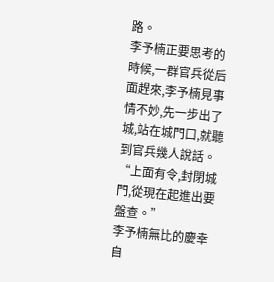路。
李予楠正要思考的時候,一群官兵從后面趕來,李予楠見事情不妙,先一步出了城,站在城門口,就聽到官兵幾人說話。
“上面有令,封閉城門,從現在起進出要盤查。”
李予楠無比的慶幸自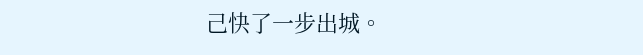己快了一步出城。